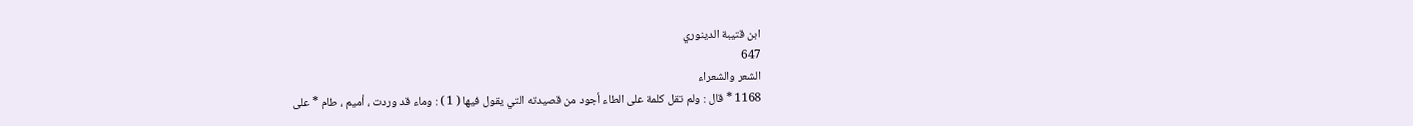ابن قتيبة الدينوري
647
الشعر والشعراء
1168 * قال : ولم تقل كلمة على الطاء أجود من قصيدته التي يقول فيها ( 1 ) : وماء قد وردت ، أميم ، طام * على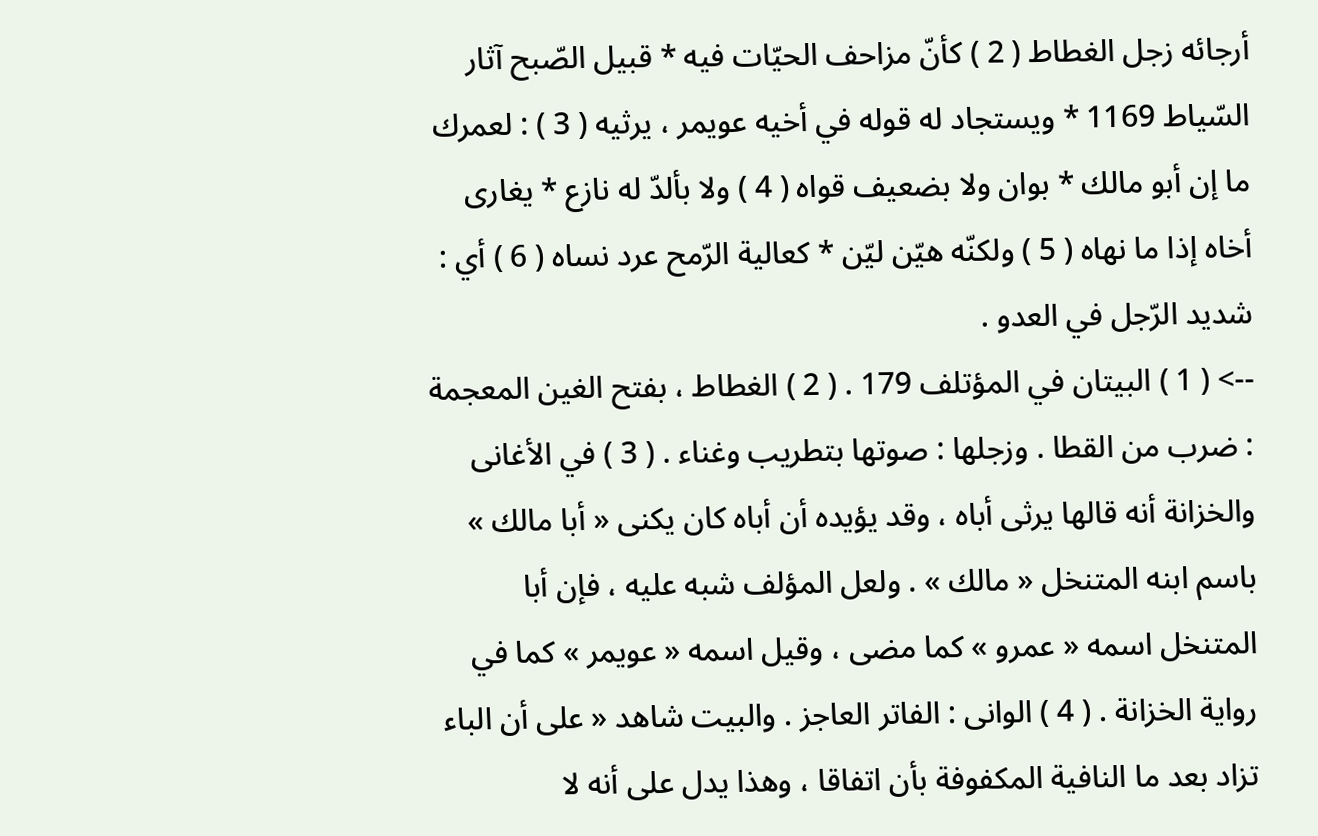أرجائه زجل الغطاط ( 2 ) كأنّ مزاحف الحيّات فيه * قبيل الصّبح آثار السّياط 1169 * ويستجاد له قوله في أخيه عويمر ، يرثيه ( 3 ) : لعمرك ما إن أبو مالك * بوان ولا بضعيف قواه ( 4 ) ولا بألدّ له نازع * يغارى أخاه إذا ما نهاه ( 5 ) ولكنّه هيّن ليّن * كعالية الرّمح عرد نساه ( 6 ) أي : شديد الرّجل في العدو .
--> ( 1 ) البيتان في المؤتلف 179 . ( 2 ) الغطاط ، بفتح الغين المعجمة : ضرب من القطا . وزجلها : صوتها بتطريب وغناء . ( 3 ) في الأغانى والخزانة أنه قالها يرثى أباه ، وقد يؤيده أن أباه كان يكنى « أبا مالك » باسم ابنه المتنخل « مالك » . ولعل المؤلف شبه عليه ، فإن أبا المتنخل اسمه « عمرو » كما مضى ، وقيل اسمه « عويمر » كما في رواية الخزانة . ( 4 ) الوانى : الفاتر العاجز . والبيت شاهد « على أن الباء تزاد بعد ما النافية المكفوفة بأن اتفاقا ، وهذا يدل على أنه لا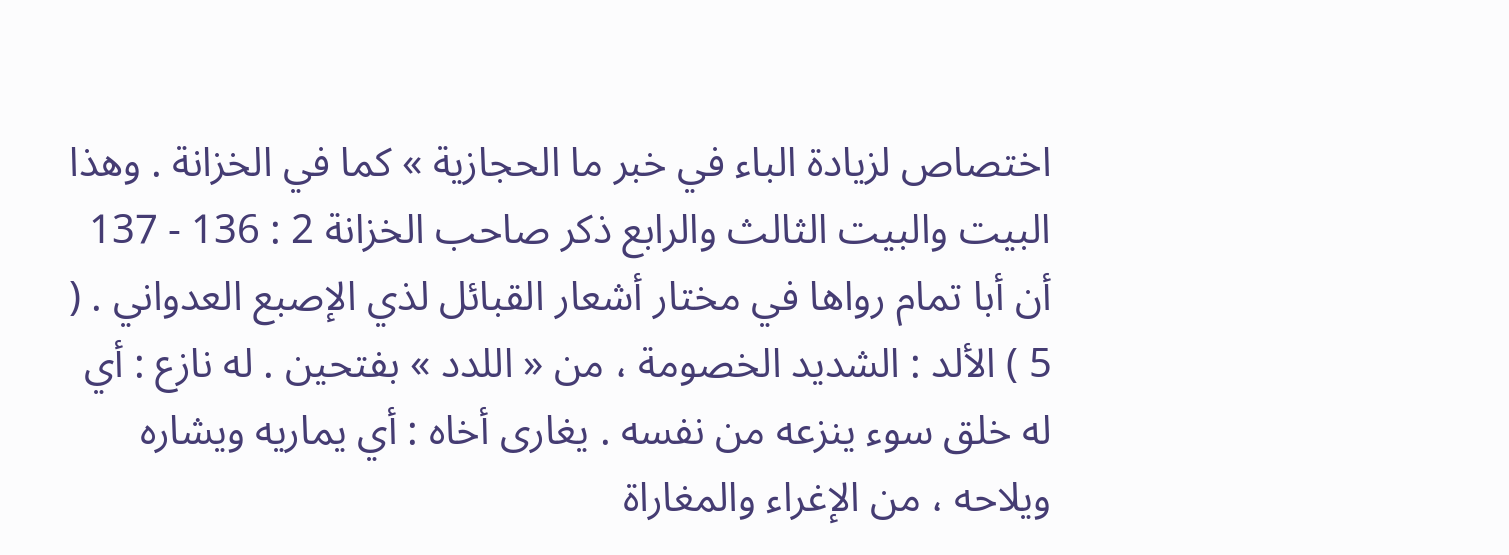اختصاص لزيادة الباء في خبر ما الحجازية » كما في الخزانة . وهذا البيت والبيت الثالث والرابع ذكر صاحب الخزانة 2 : 136 - 137 أن أبا تمام رواها في مختار أشعار القبائل لذي الإصبع العدواني . ( 5 ) الألد : الشديد الخصومة ، من « اللدد » بفتحين . له نازع : أي له خلق سوء ينزعه من نفسه . يغارى أخاه : أي يماريه ويشاره ويلاحه ، من الإغراء والمغاراة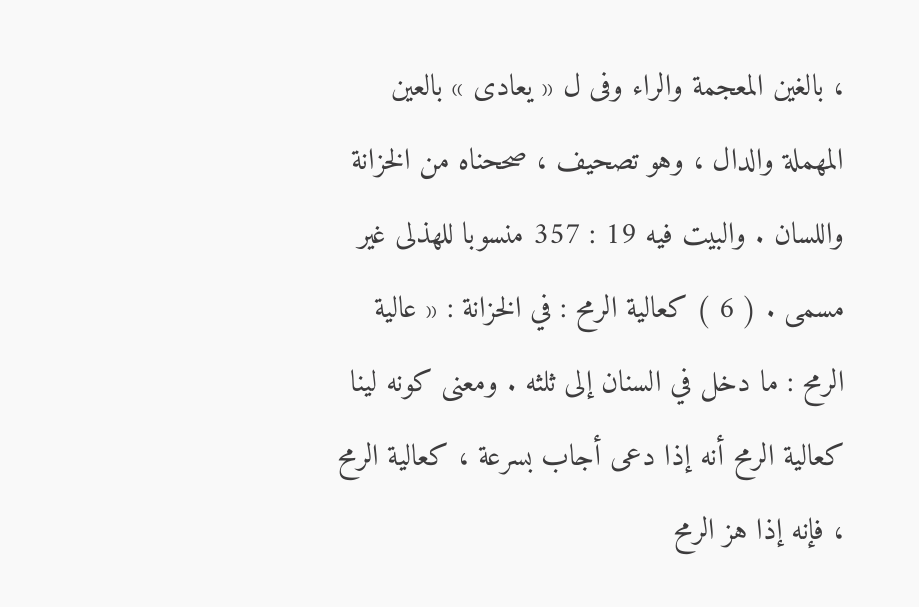، بالغين المعجمة والراء وفى ل « يعادى » بالعين المهملة والدال ، وهو تصحيف ، صححناه من الخزانة واللسان . والبيت فيه 19 : 357 منسوبا للهذلى غير مسمى . ( 6 ) كعالية الرمح : في الخزانة : « عالية الرمح : ما دخل في السنان إلى ثلثه . ومعنى كونه لينا كعالية الرمح أنه إذا دعى أجاب بسرعة ، كعالية الرمح ، فإنه إذا هز الرمح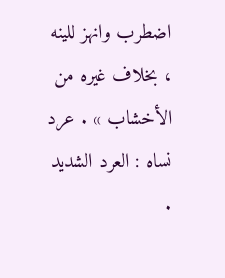اضطرب وانهز للينه ، بخلاف غيره من الأخشاب » . عرد نساه : العرد الشديد .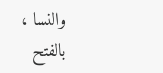والنسا ، بالفتح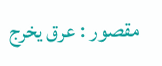مقصور : عرق يخرج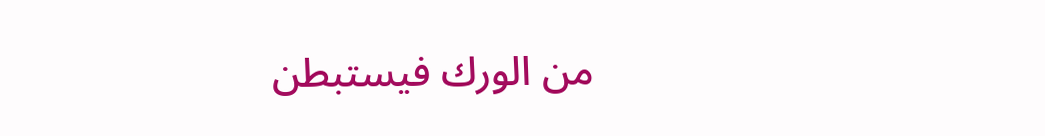من الورك فيستبطن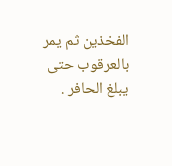الفخذين ثم يمر بالعرقوب حتى يبلغ الحافر .